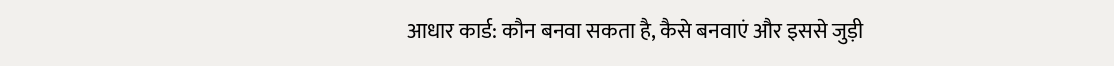आधार कार्ड: कौन बनवा सकता है, कैसे बनवाएं और इससे जुड़ी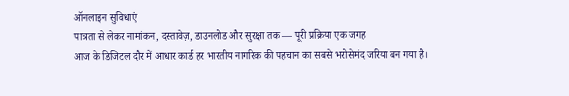ऑनलाइन सुविधाएं
पात्रता से लेकर नामांकन, दस्तावेज़, डाउनलोड और सुरक्षा तक — पूरी प्रक्रिया एक जगह
आज के डिजिटल दौर में आधार कार्ड हर भारतीय नागरिक की पहचान का सबसे भरोसेमंद जरिया बन गया है।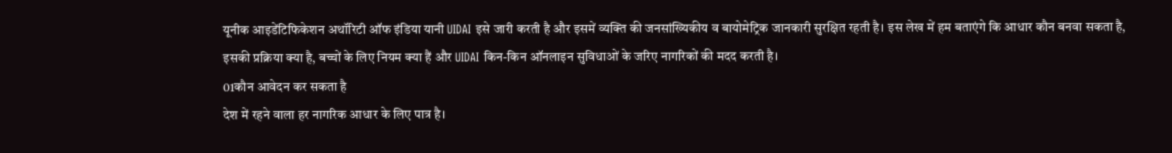यूनीक आइडेंटिफिकेशन अथॉरिटी ऑफ इंडिया यानी UIDAI इसे जारी करती है और इसमें व्यक्ति की जनसांख्यिकीय व बायोमेट्रिक जानकारी सुरक्षित रहती है। इस लेख में हम बताएंगे कि आधार कौन बनवा सकता है, इसकी प्रक्रिया क्या है, बच्चों के लिए नियम क्या हैं और UIDAI किन-किन ऑनलाइन सुविधाओं के जरिए नागरिकों की मदद करती है।
01कौन आवेदन कर सकता है
देश में रहने वाला हर नागरिक आधार के लिए पात्र है।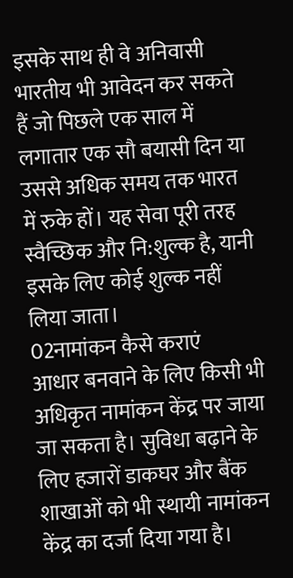इसके साथ ही वे अनिवासी भारतीय भी आवेदन कर सकते हैं जो पिछले एक साल में लगातार एक सौ बयासी दिन या उससे अधिक समय तक भारत में रुके हों। यह सेवा पूरी तरह स्वैच्छिक और नि:शुल्क है, यानी इसके लिए कोई शुल्क नहीं लिया जाता।
02नामांकन कैसे कराएं
आधार बनवाने के लिए किसी भी अधिकृत नामांकन केंद्र पर जाया जा सकता है। सुविधा बढ़ाने के लिए हजारों डाकघर और बैंक शाखाओं को भी स्थायी नामांकन केंद्र का दर्जा दिया गया है।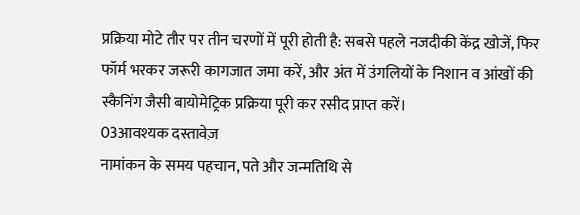प्रक्रिया मोटे तौर पर तीन चरणों में पूरी होती है: सबसे पहले नजदीकी केंद्र खोजें, फिर फॉर्म भरकर जरूरी कागजात जमा करें, और अंत में उंगलियों के निशान व आंखों की स्कैनिंग जैसी बायोमेट्रिक प्रक्रिया पूरी कर रसीद प्राप्त करें।
03आवश्यक दस्तावेज़
नामांकन के समय पहचान, पते और जन्मतिथि से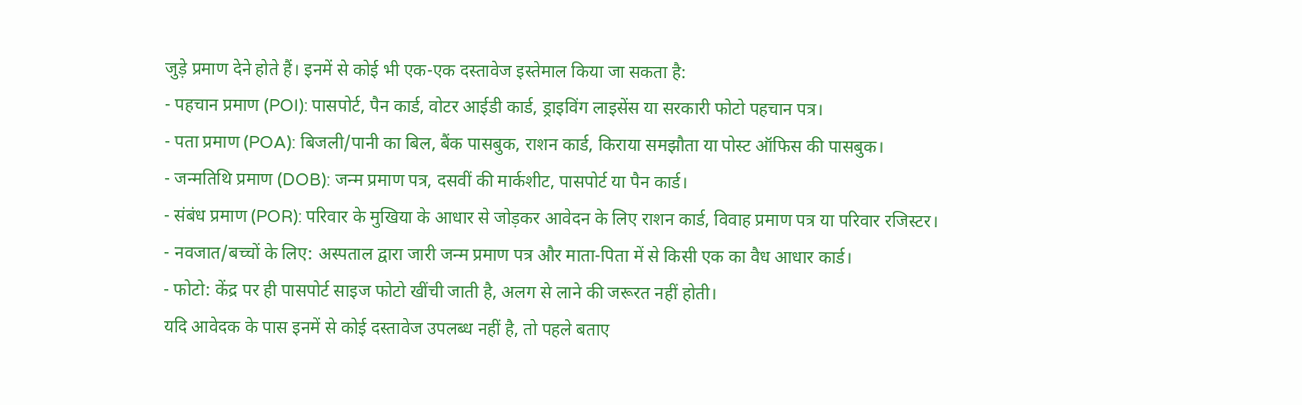जुड़े प्रमाण देने होते हैं। इनमें से कोई भी एक-एक दस्तावेज इस्तेमाल किया जा सकता है:
- पहचान प्रमाण (POI): पासपोर्ट, पैन कार्ड, वोटर आईडी कार्ड, ड्राइविंग लाइसेंस या सरकारी फोटो पहचान पत्र।
- पता प्रमाण (POA): बिजली/पानी का बिल, बैंक पासबुक, राशन कार्ड, किराया समझौता या पोस्ट ऑफिस की पासबुक।
- जन्मतिथि प्रमाण (DOB): जन्म प्रमाण पत्र, दसवीं की मार्कशीट, पासपोर्ट या पैन कार्ड।
- संबंध प्रमाण (POR): परिवार के मुखिया के आधार से जोड़कर आवेदन के लिए राशन कार्ड, विवाह प्रमाण पत्र या परिवार रजिस्टर।
- नवजात/बच्चों के लिए: अस्पताल द्वारा जारी जन्म प्रमाण पत्र और माता-पिता में से किसी एक का वैध आधार कार्ड।
- फोटो: केंद्र पर ही पासपोर्ट साइज फोटो खींची जाती है, अलग से लाने की जरूरत नहीं होती।
यदि आवेदक के पास इनमें से कोई दस्तावेज उपलब्ध नहीं है, तो पहले बताए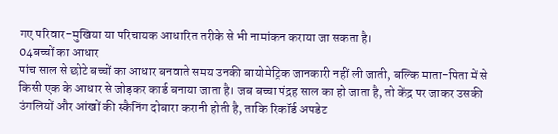गए परिवार-मुखिया या परिचायक आधारित तरीके से भी नामांकन कराया जा सकता है।
04बच्चों का आधार
पांच साल से छोटे बच्चों का आधार बनवाते समय उनकी बायोमेट्रिक जानकारी नहीं ली जाती, बल्कि माता-पिता में से किसी एक के आधार से जोड़कर कार्ड बनाया जाता है। जब बच्चा पंद्रह साल का हो जाता है, तो केंद्र पर जाकर उसकी उंगलियों और आंखों की स्कैनिंग दोबारा करानी होती है, ताकि रिकॉर्ड अपडेट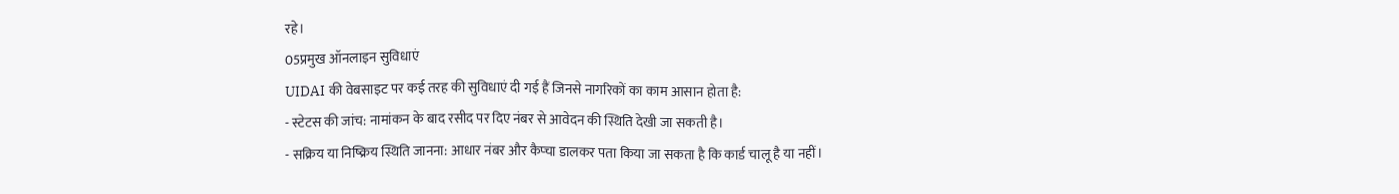रहे।
05प्रमुख ऑनलाइन सुविधाएं
UIDAI की वेबसाइट पर कई तरह की सुविधाएं दी गई हैं जिनसे नागरिकों का काम आसान होता है:
- स्टेटस की जांच: नामांकन के बाद रसीद पर दिए नंबर से आवेदन की स्थिति देखी जा सकती है।
- सक्रिय या निष्क्रिय स्थिति जानना: आधार नंबर और कैप्चा डालकर पता किया जा सकता है कि कार्ड चालू है या नहीं।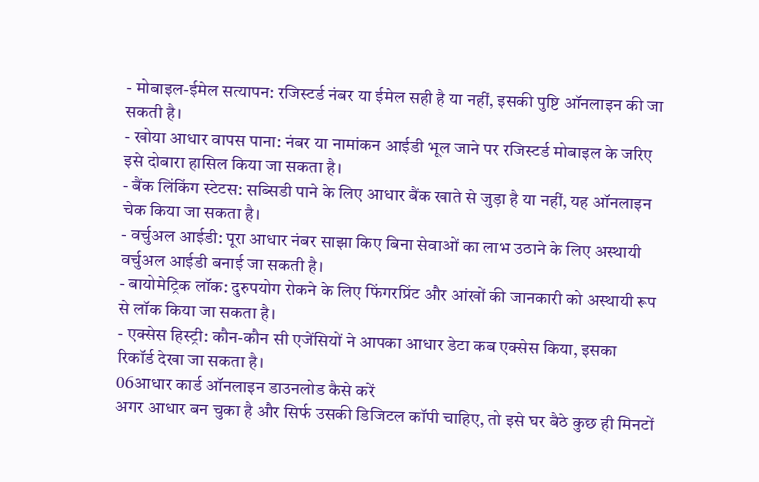- मोबाइल-ईमेल सत्यापन: रजिस्टर्ड नंबर या ईमेल सही है या नहीं, इसकी पुष्टि ऑनलाइन की जा सकती है।
- खोया आधार वापस पाना: नंबर या नामांकन आईडी भूल जाने पर रजिस्टर्ड मोबाइल के जरिए इसे दोबारा हासिल किया जा सकता है।
- बैंक लिंकिंग स्टेटस: सब्सिडी पाने के लिए आधार बैंक खाते से जुड़ा है या नहीं, यह ऑनलाइन चेक किया जा सकता है।
- वर्चुअल आईडी: पूरा आधार नंबर साझा किए बिना सेवाओं का लाभ उठाने के लिए अस्थायी वर्चुअल आईडी बनाई जा सकती है।
- बायोमेट्रिक लॉक: दुरुपयोग रोकने के लिए फिंगरप्रिंट और आंखों की जानकारी को अस्थायी रूप से लॉक किया जा सकता है।
- एक्सेस हिस्ट्री: कौन-कौन सी एजेंसियों ने आपका आधार डेटा कब एक्सेस किया, इसका रिकॉर्ड देखा जा सकता है।
06आधार कार्ड ऑनलाइन डाउनलोड कैसे करें
अगर आधार बन चुका है और सिर्फ उसकी डिजिटल कॉपी चाहिए, तो इसे घर बैठे कुछ ही मिनटों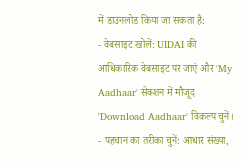में डाउनलोड किया जा सकता है:
- वेबसाइट खोलें: UIDAI की आधिकारिक वेबसाइट पर जाएं और 'My Aadhaar' सेक्शन में मौजूद 'Download Aadhaar' विकल्प चुनें।
- पहचान का तरीका चुनें: आधार संख्या,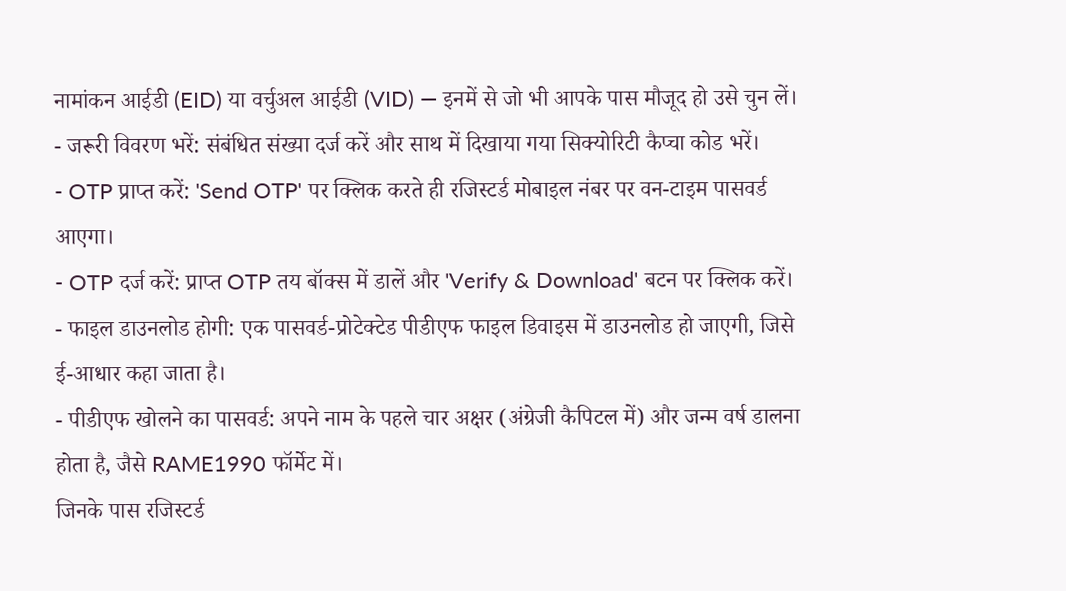नामांकन आईडी (EID) या वर्चुअल आईडी (VID) — इनमें से जो भी आपके पास मौजूद हो उसे चुन लें।
- जरूरी विवरण भरें: संबंधित संख्या दर्ज करें और साथ में दिखाया गया सिक्योरिटी कैप्चा कोड भरें।
- OTP प्राप्त करें: 'Send OTP' पर क्लिक करते ही रजिस्टर्ड मोबाइल नंबर पर वन-टाइम पासवर्ड आएगा।
- OTP दर्ज करें: प्राप्त OTP तय बॉक्स में डालें और 'Verify & Download' बटन पर क्लिक करें।
- फाइल डाउनलोड होगी: एक पासवर्ड-प्रोटेक्टेड पीडीएफ फाइल डिवाइस में डाउनलोड हो जाएगी, जिसे ई-आधार कहा जाता है।
- पीडीएफ खोलने का पासवर्ड: अपने नाम के पहले चार अक्षर (अंग्रेजी कैपिटल में) और जन्म वर्ष डालना होता है, जैसे RAME1990 फॉर्मेट में।
जिनके पास रजिस्टर्ड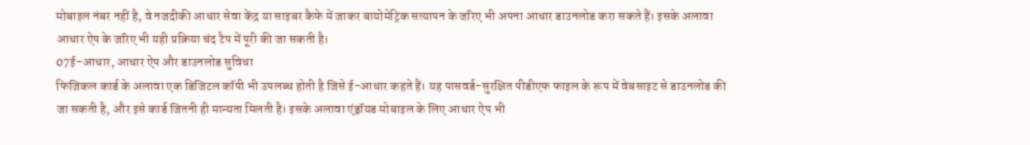मोबाइल नंबर नहीं है, वे नजदीकी आधार सेवा केंद्र या साइबर कैफे में जाकर बायोमेट्रिक सत्यापन के जरिए भी अपना आधार डाउनलोड करा सकते हैं। इसके अलावा आधार ऐप के जरिए भी यही प्रक्रिया चंद टैप में पूरी की जा सकती है।
07ई-आधार, आधार ऐप और डाउनलोड सुविधा
फिजिकल कार्ड के अलावा एक डिजिटल कॉपी भी उपलब्ध होती है जिसे ई-आधार कहते हैं। यह पासवर्ड-सुरक्षित पीडीएफ फाइल के रूप में वेबसाइट से डाउनलोड की जा सकती है, और इसे कार्ड जितनी ही मान्यता मिलती है। इसके अलावा एंड्रॉयड मोबाइल के लिए आधार ऐप भी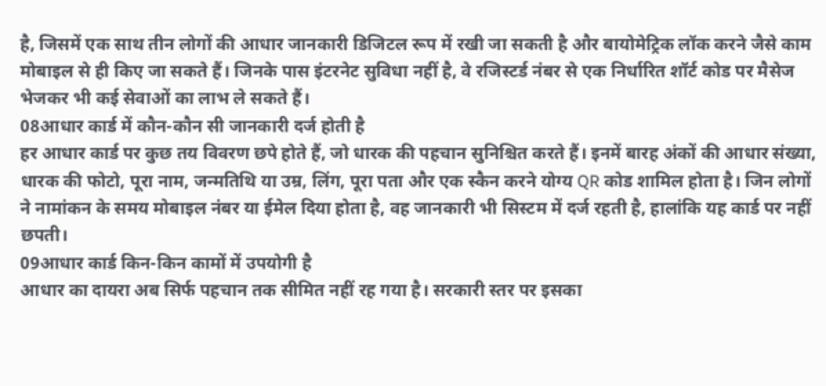है, जिसमें एक साथ तीन लोगों की आधार जानकारी डिजिटल रूप में रखी जा सकती है और बायोमेट्रिक लॉक करने जैसे काम मोबाइल से ही किए जा सकते हैं। जिनके पास इंटरनेट सुविधा नहीं है, वे रजिस्टर्ड नंबर से एक निर्धारित शॉर्ट कोड पर मैसेज भेजकर भी कई सेवाओं का लाभ ले सकते हैं।
08आधार कार्ड में कौन-कौन सी जानकारी दर्ज होती है
हर आधार कार्ड पर कुछ तय विवरण छपे होते हैं, जो धारक की पहचान सुनिश्चित करते हैं। इनमें बारह अंकों की आधार संख्या, धारक की फोटो, पूरा नाम, जन्मतिथि या उम्र, लिंग, पूरा पता और एक स्कैन करने योग्य QR कोड शामिल होता है। जिन लोगों ने नामांकन के समय मोबाइल नंबर या ईमेल दिया होता है, वह जानकारी भी सिस्टम में दर्ज रहती है, हालांकि यह कार्ड पर नहीं छपती।
09आधार कार्ड किन-किन कामों में उपयोगी है
आधार का दायरा अब सिर्फ पहचान तक सीमित नहीं रह गया है। सरकारी स्तर पर इसका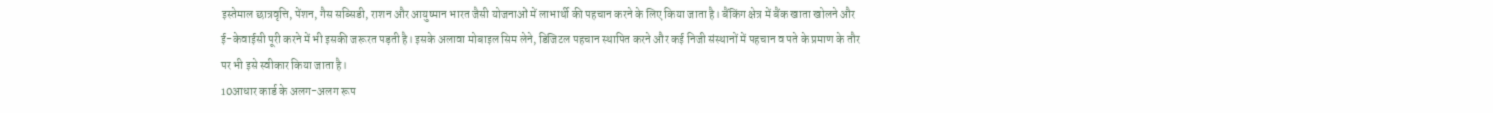इस्तेमाल छात्रवृत्ति, पेंशन, गैस सब्सिडी, राशन और आयुष्मान भारत जैसी योजनाओं में लाभार्थी की पहचान करने के लिए किया जाता है। बैंकिंग क्षेत्र में बैंक खाता खोलने और ई-केवाईसी पूरी करने में भी इसकी जरूरत पड़ती है। इसके अलावा मोबाइल सिम लेने, डिजिटल पहचान स्थापित करने और कई निजी संस्थानों में पहचान व पते के प्रमाण के तौर पर भी इसे स्वीकार किया जाता है।
10आधार कार्ड के अलग-अलग रूप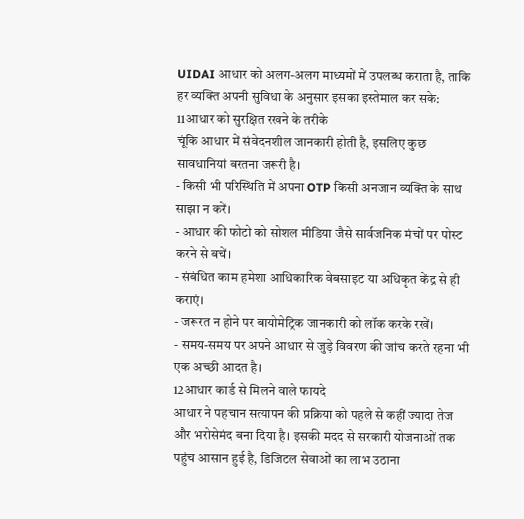UIDAI आधार को अलग-अलग माध्यमों में उपलब्ध कराता है, ताकि हर व्यक्ति अपनी सुविधा के अनुसार इसका इस्तेमाल कर सके:
11आधार को सुरक्षित रखने के तरीके
चूंकि आधार में संवेदनशील जानकारी होती है, इसलिए कुछ सावधानियां बरतना जरूरी है।
- किसी भी परिस्थिति में अपना OTP किसी अनजान व्यक्ति के साथ साझा न करें।
- आधार की फोटो को सोशल मीडिया जैसे सार्वजनिक मंचों पर पोस्ट करने से बचें।
- संबंधित काम हमेशा आधिकारिक वेबसाइट या अधिकृत केंद्र से ही कराएं।
- जरूरत न होने पर बायोमेट्रिक जानकारी को लॉक करके रखें।
- समय-समय पर अपने आधार से जुड़े विवरण की जांच करते रहना भी एक अच्छी आदत है।
12आधार कार्ड से मिलने वाले फायदे
आधार ने पहचान सत्यापन की प्रक्रिया को पहले से कहीं ज्यादा तेज और भरोसेमंद बना दिया है। इसकी मदद से सरकारी योजनाओं तक पहुंच आसान हुई है, डिजिटल सेवाओं का लाभ उठाना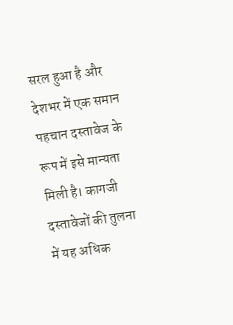सरल हुआ है और देशभर में एक समान पहचान दस्तावेज के रूप में इसे मान्यता मिली है। कागजी दस्तावेजों की तुलना में यह अधिक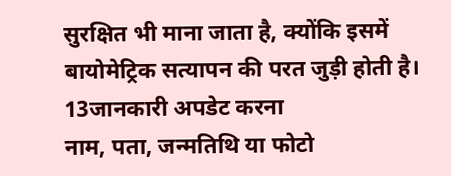सुरक्षित भी माना जाता है, क्योंकि इसमें बायोमेट्रिक सत्यापन की परत जुड़ी होती है।
13जानकारी अपडेट करना
नाम, पता, जन्मतिथि या फोटो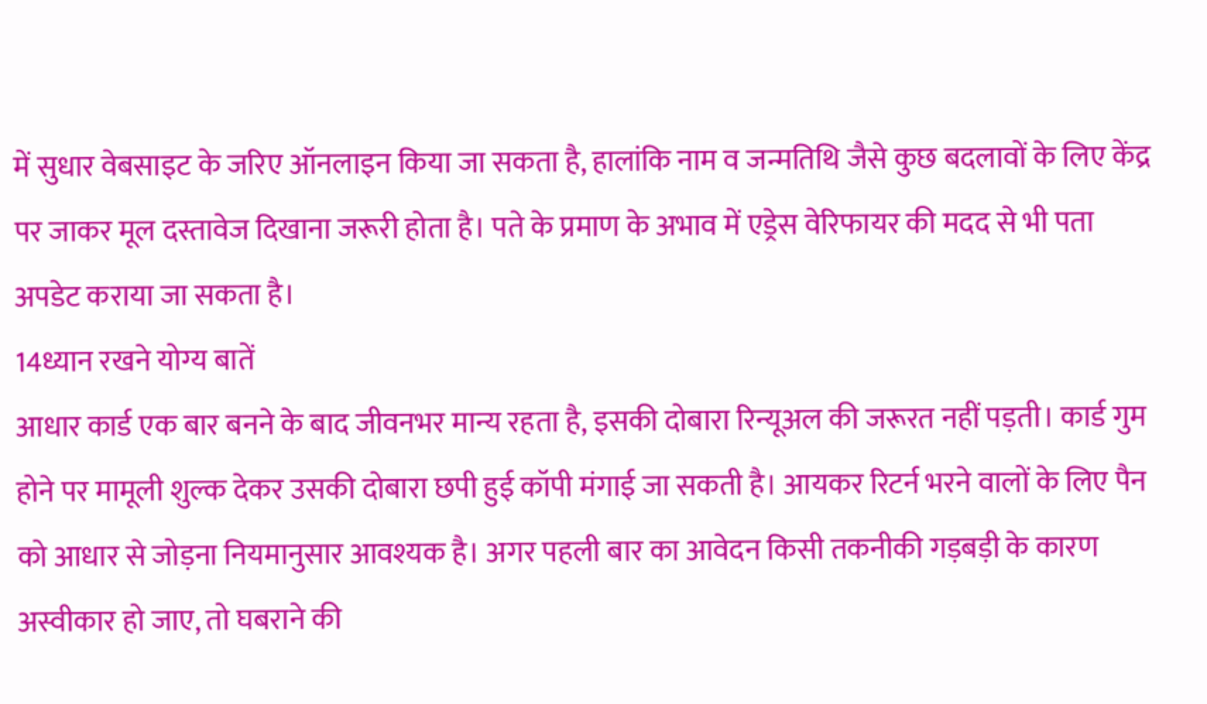में सुधार वेबसाइट के जरिए ऑनलाइन किया जा सकता है, हालांकि नाम व जन्मतिथि जैसे कुछ बदलावों के लिए केंद्र पर जाकर मूल दस्तावेज दिखाना जरूरी होता है। पते के प्रमाण के अभाव में एड्रेस वेरिफायर की मदद से भी पता अपडेट कराया जा सकता है।
14ध्यान रखने योग्य बातें
आधार कार्ड एक बार बनने के बाद जीवनभर मान्य रहता है, इसकी दोबारा रिन्यूअल की जरूरत नहीं पड़ती। कार्ड गुम होने पर मामूली शुल्क देकर उसकी दोबारा छपी हुई कॉपी मंगाई जा सकती है। आयकर रिटर्न भरने वालों के लिए पैन को आधार से जोड़ना नियमानुसार आवश्यक है। अगर पहली बार का आवेदन किसी तकनीकी गड़बड़ी के कारण अस्वीकार हो जाए, तो घबराने की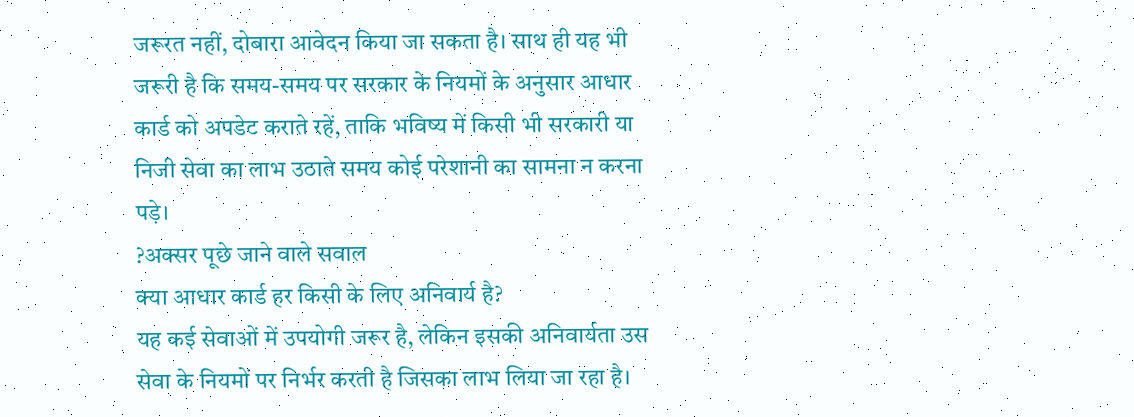जरूरत नहीं, दोबारा आवेदन किया जा सकता है। साथ ही यह भी जरूरी है कि समय-समय पर सरकार के नियमों के अनुसार आधार कार्ड को अपडेट कराते रहें, ताकि भविष्य में किसी भी सरकारी या निजी सेवा का लाभ उठाते समय कोई परेशानी का सामना न करना पड़े।
?अक्सर पूछे जाने वाले सवाल
क्या आधार कार्ड हर किसी के लिए अनिवार्य है?
यह कई सेवाओं में उपयोगी जरूर है, लेकिन इसकी अनिवार्यता उस सेवा के नियमों पर निर्भर करती है जिसका लाभ लिया जा रहा है।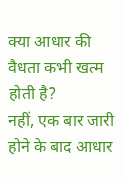क्या आधार की वैधता कभी खत्म होती है?
नहीं, एक बार जारी होने के बाद आधार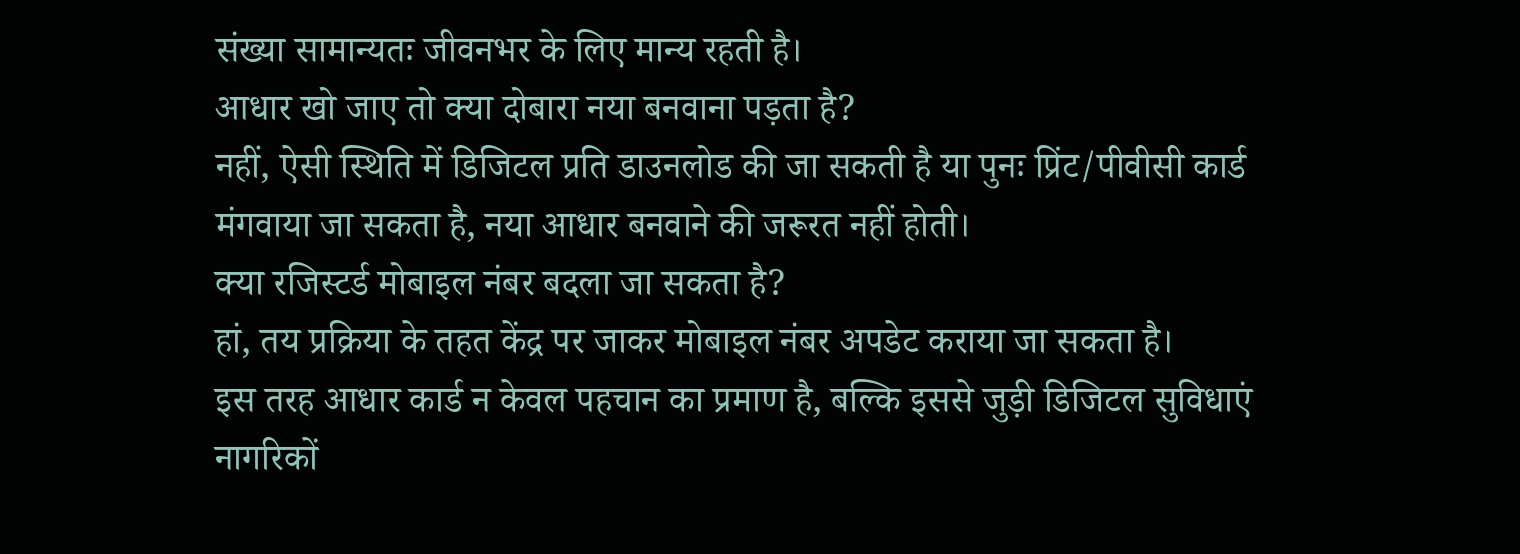संख्या सामान्यतः जीवनभर के लिए मान्य रहती है।
आधार खो जाए तो क्या दोबारा नया बनवाना पड़ता है?
नहीं, ऐसी स्थिति में डिजिटल प्रति डाउनलोड की जा सकती है या पुनः प्रिंट/पीवीसी कार्ड मंगवाया जा सकता है, नया आधार बनवाने की जरूरत नहीं होती।
क्या रजिस्टर्ड मोबाइल नंबर बदला जा सकता है?
हां, तय प्रक्रिया के तहत केंद्र पर जाकर मोबाइल नंबर अपडेट कराया जा सकता है।
इस तरह आधार कार्ड न केवल पहचान का प्रमाण है, बल्कि इससे जुड़ी डिजिटल सुविधाएं नागरिकों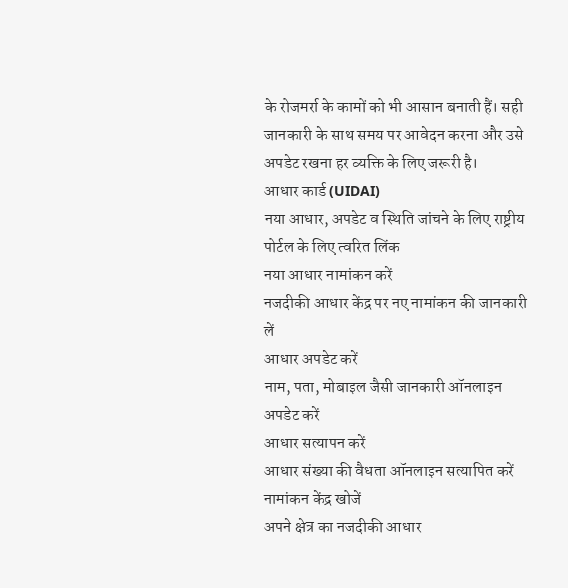के रोजमर्रा के कामों को भी आसान बनाती हैं। सही जानकारी के साथ समय पर आवेदन करना और उसे अपडेट रखना हर व्यक्ति के लिए जरूरी है।
आधार कार्ड (UIDAI)
नया आधार, अपडेट व स्थिति जांचने के लिए राष्ट्रीय पोर्टल के लिए त्वरित लिंक
नया आधार नामांकन करें
नजदीकी आधार केंद्र पर नए नामांकन की जानकारी लें
आधार अपडेट करें
नाम, पता, मोबाइल जैसी जानकारी ऑनलाइन अपडेट करें
आधार सत्यापन करें
आधार संख्या की वैधता ऑनलाइन सत्यापित करें
नामांकन केंद्र खोजें
अपने क्षेत्र का नजदीकी आधार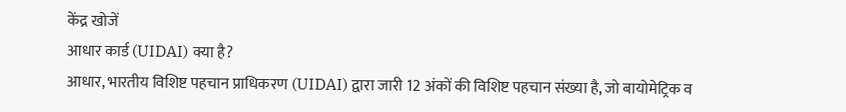केंद्र खोजें
आधार कार्ड (UIDAI) क्या है?
आधार, भारतीय विशिष्ट पहचान प्राधिकरण (UIDAI) द्वारा जारी 12 अंकों की विशिष्ट पहचान संख्या है, जो बायोमेट्रिक व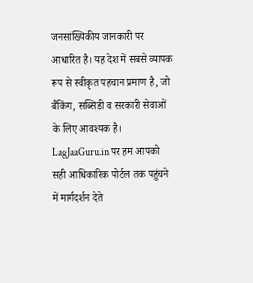जनसांख्यिकीय जानकारी पर आधारित है। यह देश में सबसे व्यापक रूप से स्वीकृत पहचान प्रमाण है, जो बैंकिंग, सब्सिडी व सरकारी सेवाओं के लिए आवश्यक है। LagJaaGuru.in पर हम आपको सही आधिकारिक पोर्टल तक पहुंचने में मार्गदर्शन देते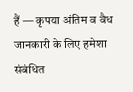हैं — कृपया अंतिम व वैध जानकारी के लिए हमेशा संबंधित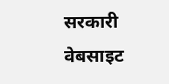सरकारी वेबसाइट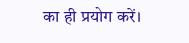का ही प्रयोग करें।